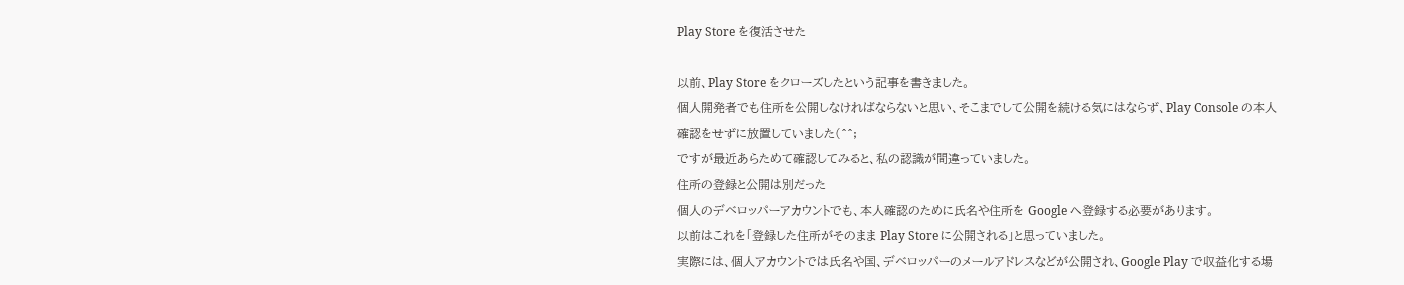Play Store を復活させた

以前、Play Store をクローズしたという記事を書きました。
個人開発者でも住所を公開しなければならないと思い、そこまでして公開を続ける気にはならず、Play Console の本人確認をせずに放置していました(^^;
ですが最近あらためて確認してみると、私の認識が間違っていました。
住所の登録と公開は別だった
個人のデベロッパーアカウントでも、本人確認のために氏名や住所を Google へ登録する必要があります。
以前はこれを「登録した住所がそのまま Play Store に公開される」と思っていました。
実際には、個人アカウントでは氏名や国、デベロッパーのメールアドレスなどが公開され、Google Play で収益化する場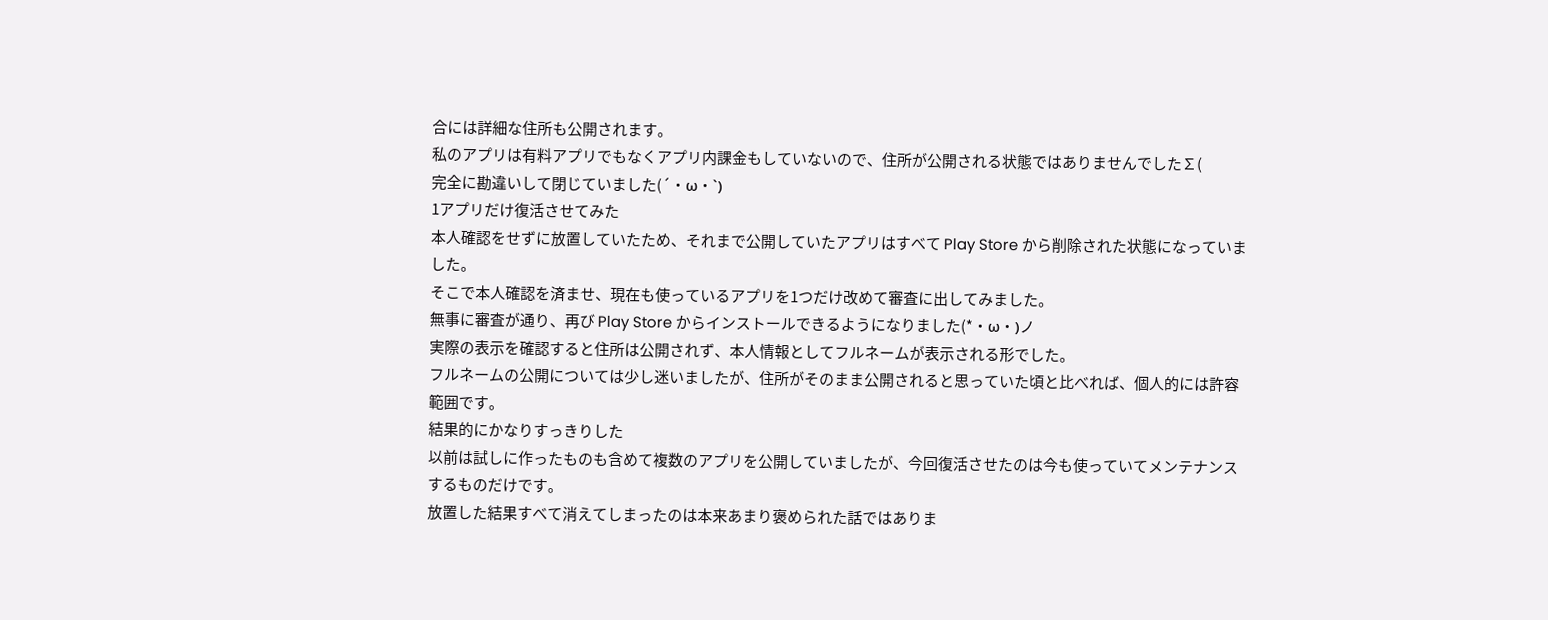合には詳細な住所も公開されます。
私のアプリは有料アプリでもなくアプリ内課金もしていないので、住所が公開される状態ではありませんでした∑(
完全に勘違いして閉じていました(´・ω・`)
1アプリだけ復活させてみた
本人確認をせずに放置していたため、それまで公開していたアプリはすべて Play Store から削除された状態になっていました。
そこで本人確認を済ませ、現在も使っているアプリを1つだけ改めて審査に出してみました。
無事に審査が通り、再び Play Store からインストールできるようになりました(*・ω・)ノ
実際の表示を確認すると住所は公開されず、本人情報としてフルネームが表示される形でした。
フルネームの公開については少し迷いましたが、住所がそのまま公開されると思っていた頃と比べれば、個人的には許容範囲です。
結果的にかなりすっきりした
以前は試しに作ったものも含めて複数のアプリを公開していましたが、今回復活させたのは今も使っていてメンテナンスするものだけです。
放置した結果すべて消えてしまったのは本来あまり褒められた話ではありま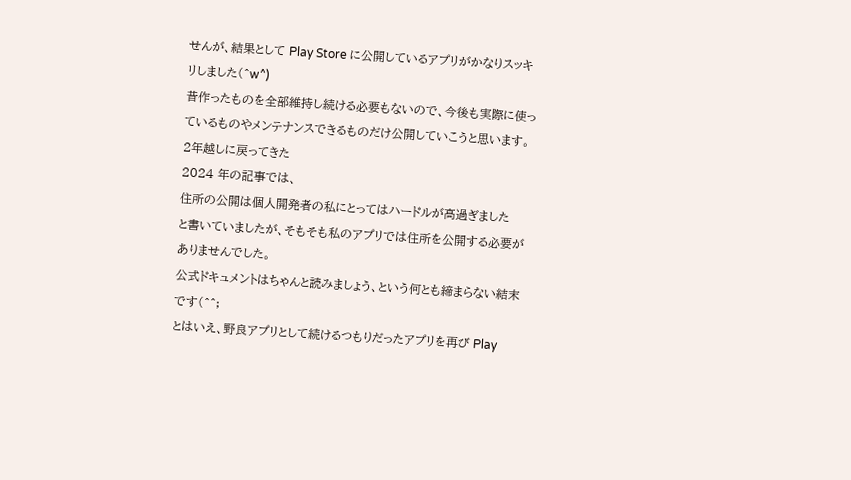せんが、結果として Play Store に公開しているアプリがかなりスッキリしました(^w^)
昔作ったものを全部維持し続ける必要もないので、今後も実際に使っているものやメンテナンスできるものだけ公開していこうと思います。
2年越しに戻ってきた
2024 年の記事では、
住所の公開は個人開発者の私にとってはハードルが高過ぎました
と書いていましたが、そもそも私のアプリでは住所を公開する必要がありませんでした。
公式ドキュメントはちゃんと読みましょう、という何とも締まらない結末です(^^;
とはいえ、野良アプリとして続けるつもりだったアプリを再び Play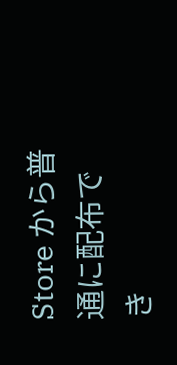Store から普通に配布でき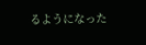るようになった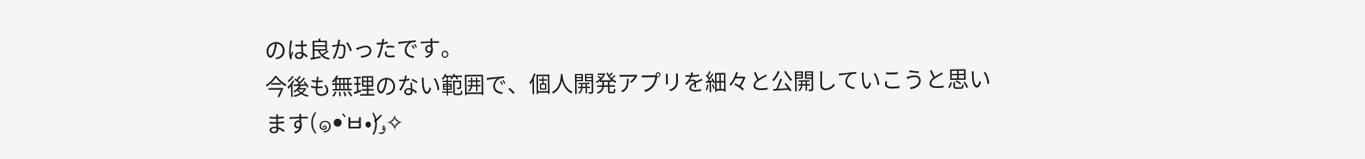のは良かったです。
今後も無理のない範囲で、個人開発アプリを細々と公開していこうと思います(๑•̀ㅂ•́)و✧